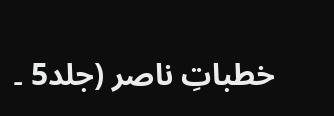خطباتِ ناصر (جلد5 ۔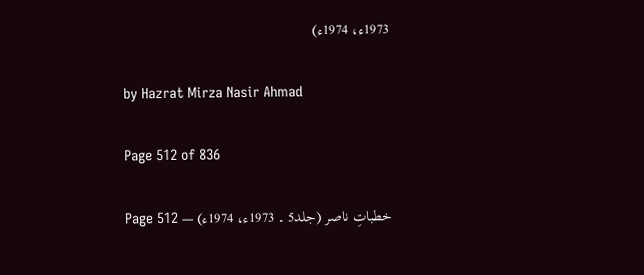1973ء، 1974ء)

by Hazrat Mirza Nasir Ahmad

Page 512 of 836

خطباتِ ناصر (جلد5 ۔ 1973ء، 1974ء) — Page 512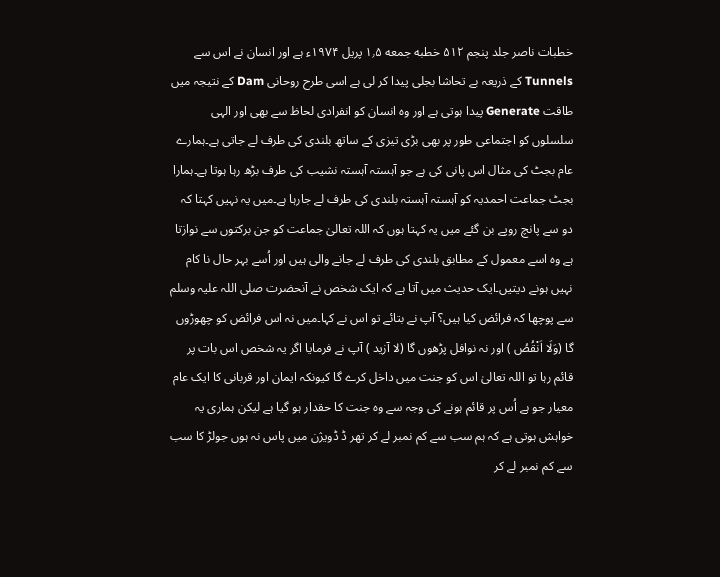خطبات ناصر جلد پنجم ۵۱۲ خطبه جمعه ۱٫۵ پریل ۱۹۷۴ء ہے اور انسان نے اس سے Tunnels کے ذریعہ بے تحاشا بجلی پیدا کر لی ہے اسی طرح روحانی Dam کے نتیجہ میں طاقت Generate پیدا ہوتی ہے اور وہ انسان کو انفرادی لحاظ سے بھی اور الہی سلسلوں کو اجتماعی طور پر بھی بڑی تیزی کے ساتھ بلندی کی طرف لے جاتی ہے۔ہمارے عام بجٹ کی مثال اس پانی کی ہے جو آہستہ آہستہ نشیب کی طرف بڑھ رہا ہوتا ہے۔ہمارا بجٹ جماعت احمدیہ کو آہستہ آہستہ بلندی کی طرف لے جارہا ہے۔میں یہ نہیں کہتا کہ دو سے پانچ روپے بن گئے میں یہ کہتا ہوں کہ اللہ تعالیٰ جماعت کو جن برکتوں سے نوازتا ہے وہ اسے معمول کے مطابق بلندی کی طرف لے جانے والی ہیں اور اُسے بہر حال نا کام نہیں ہونے دیتیں۔ایک حدیث میں آتا ہے کہ ایک شخص نے آنحضرت صلی اللہ علیہ وسلم سے پوچھا کہ فرائض کیا ہیں؟ آپ نے بتائے تو اس نے کہا۔میں نہ اس فرائض کو چھوڑوں گا (وَلَا اَنْقُصُ ) اور نہ نوافل پڑھوں گا (لا آزید ) آپ نے فرمایا اگر یہ شخص اس بات پر قائم رہا تو اللہ تعالیٰ اس کو جنت میں داخل کرے گا کیونکہ ایمان اور قربانی کا ایک عام معیار جو ہے اُس پر قائم ہونے کی وجہ سے وہ جنت کا حقدار ہو گیا ہے لیکن ہماری یہ خواہش ہوتی ہے کہ ہم سب سے کم نمبر لے کر تھر ڈ ڈویژن میں پاس نہ ہوں جولڑ کا سب سے کم نمبر لے کر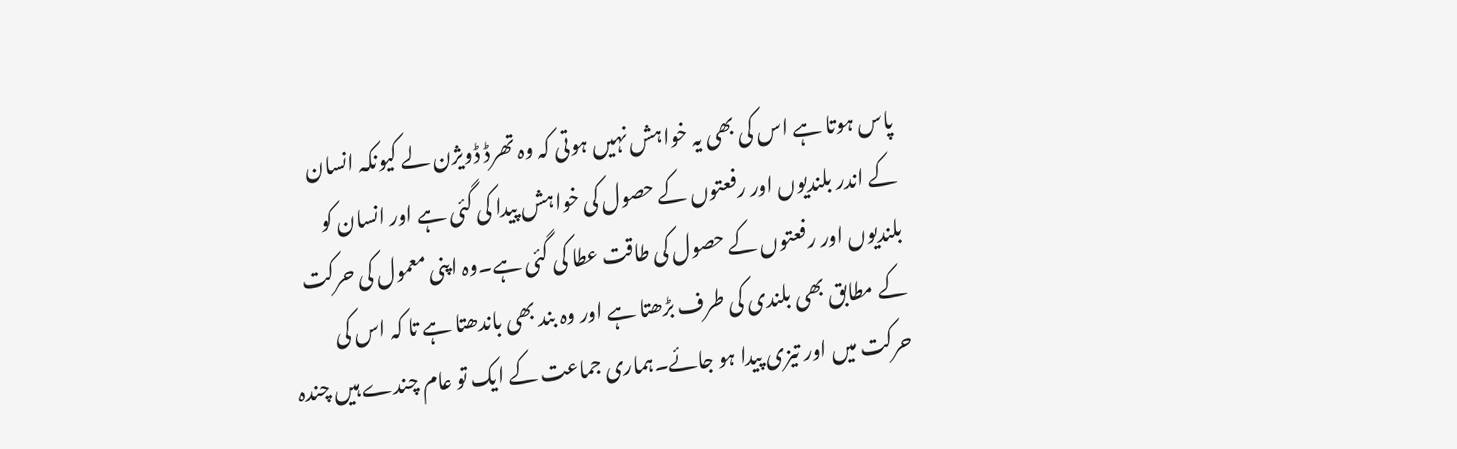پاس ہوتا ہے اس کی بھی یہ خواہش نہیں ہوتی کہ وہ تھرڈ ڈویژن لے کیونکہ انسان کے اندر بلندیوں اور رفعتوں کے حصول کی خواہش پیدا کی گئی ہے اور انسان کو بلندیوں اور رفعتوں کے حصول کی طاقت عطا کی گئی ہے۔وہ اپنی معمول کی حرکت کے مطابق بھی بلندی کی طرف بڑھتا ہے اور وہ بند بھی باندھتا ہے تا کہ اس کی حرکت میں اور تیزی پیدا ہو جائے۔ہماری جماعت کے ایک تو عام چندے ہیں چندہ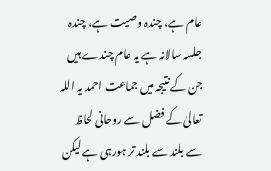عام ہے، چندہ وصیت ہے، چندہ جلسہ سالانہ ہے یہ عام چندے ہیں جن کے نتیجہ میں جماعت احمد یہ اللہ تعالیٰ کے فضل سے روحانی لحاظ سے بلند سے بلند تر ہورہی ہے لیکن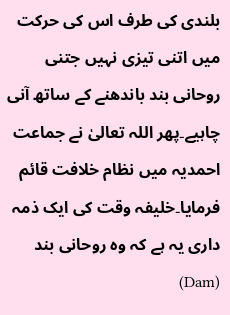بلندی کی طرف اس کی حرکت میں اتنی تیزی نہیں جتنی روحانی بند باندھنے کے ساتھ آنی چاہیے۔پھر اللہ تعالیٰ نے جماعت احمدیہ میں نظام خلافت قائم فرمایا۔خلیفہ وقت کی ایک ذمہ داری یہ ہے کہ وہ روحانی بند (Dam)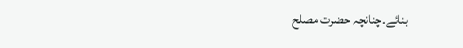بنائے۔چنانچہ حضرت مصلح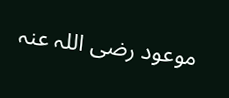موعود رضی اللہ عنہ